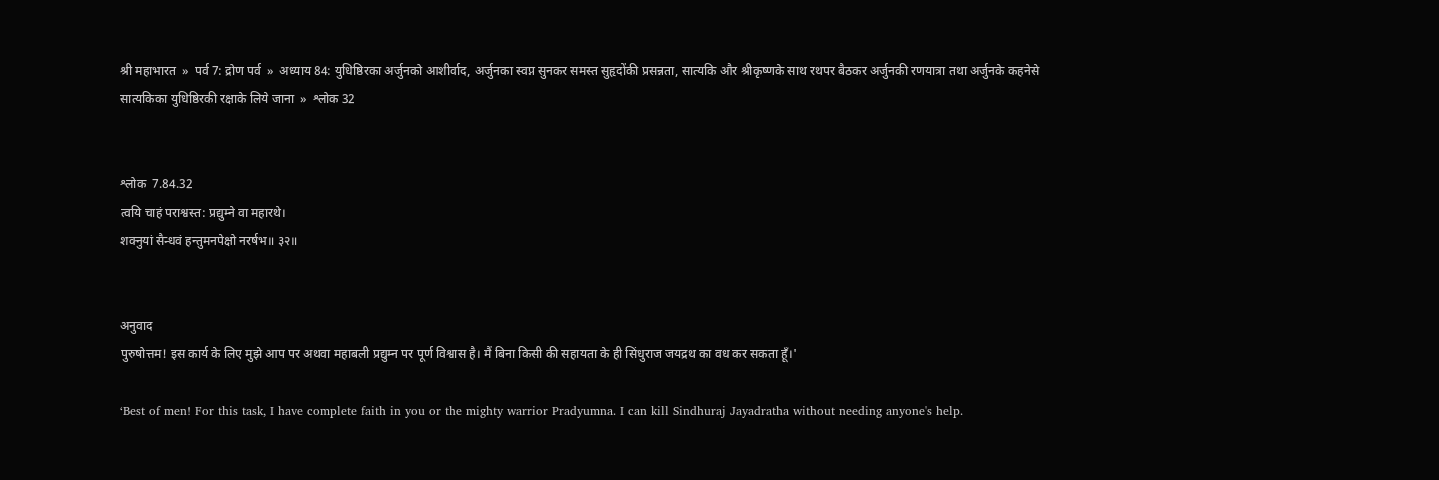श्री महाभारत  »  पर्व 7: द्रोण पर्व  »  अध्याय 84: युधिष्ठिरका अर्जुनको आशीर्वाद, अर्जुनका स्वप्न सुनकर समस्त सुहृदोंकी प्रसन्नता, सात्यकि और श्रीकृष्णके साथ रथपर बैठकर अर्जुनकी रणयात्रा तथा अर्जुनके कहनेसे सात्यकिका युधिष्ठिरकी रक्षाके लिये जाना  »  श्लोक 32


श्लोक  7.84.32
त्वयि चाहं पराश्वस्त: प्रद्युम्ने वा महारथे।
शक्नुयां सैन्धवं हन्तुमनपेक्षो नरर्षभ॥ ३२॥


अनुवाद
पुरुषोत्तम! इस कार्य के लिए मुझे आप पर अथवा महाबली प्रद्युम्न पर पूर्ण विश्वास है। मैं बिना किसी की सहायता के ही सिंधुराज जयद्रथ का वध कर सकता हूँ।'

‘Best of men! For this task, I have complete faith in you or the mighty warrior Pradyumna. I can kill Sindhuraj Jayadratha without needing anyone's help.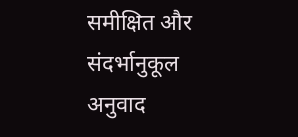समीक्षित और संदर्भानुकूल अनुवाद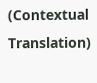(Contextual Translation)